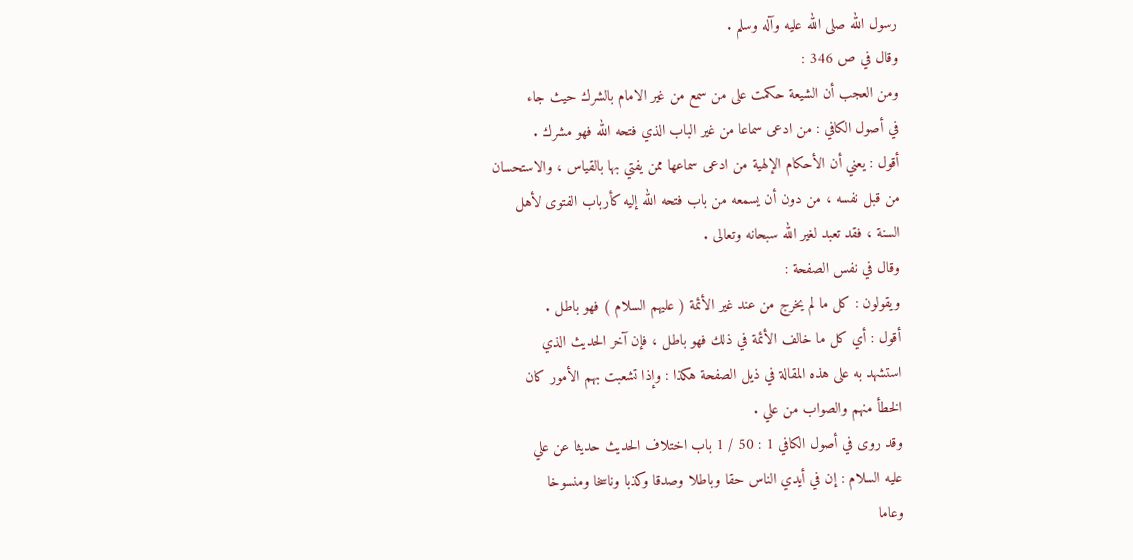رسول الله صلى الله عليه وآله وسلم .
وقال في ص 346 :
ومن العجب أن الشيعة حكمت على من سمع من غير الامام بالشرك حيث جاء
في أصول الكافي : من ادعى سماعا من غير الباب الذي فتحه الله فهو مشرك .
أقول : يعني أن الأحكام الإلهية من ادعى سماعها ممن يفتي بها بالقياس ، والاستحسان
من قبل نفسه ، من دون أن يسمعه من باب فتحه الله إليه كأرباب الفتوى لأهل
السنة ، فقد تعبد لغير الله سبحانه وتعالى .
وقال في نفس الصفحة :
ويقولون : كل ما لم يخرج من عند غير الأئمة ( عليهم السلام ) فهو باطل .
أقول : أي كل ما خالف الأئمة في ذلك فهو باطل ، فإن آخر الحديث الذي
استشهد به على هذه المقالة في ذيل الصفحة هكذا : وإذا تشعبت بهم الأمور كان
الخطأ منهم والصواب من علي .
وقد روى في أصول الكافي 1 : 50 / 1 باب اختلاف الحديث حديثا عن علي
عليه السلام : إن في أيدي الناس حقا وباطلا وصدقا وكذبا وناسخا ومنسوخا
وعاما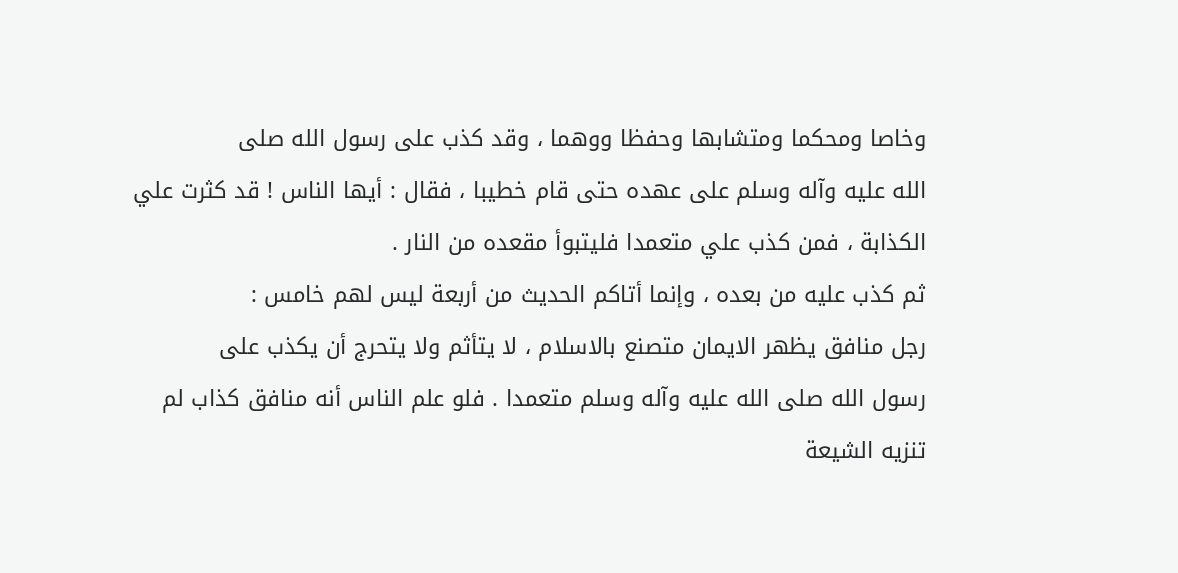وخاصا ومحكما ومتشابها وحفظا ووهما ، وقد كذب على رسول الله صلى
الله عليه وآله وسلم على عهده حتى قام خطيبا ، فقال : أيها الناس ! قد كثرت علي
الكذابة ، فمن كذب علي متعمدا فليتبوأ مقعده من النار .
ثم كذب عليه من بعده ، وإنما أتاكم الحديث من أربعة ليس لهم خامس :
رجل منافق يظهر الايمان متصنع بالاسلام ، لا يتأثم ولا يتحرج أن يكذب على
رسول الله صلى الله عليه وآله وسلم متعمدا . فلو علم الناس أنه منافق كذاب لم
تنزيه الشيعة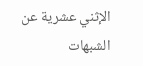الإثني عشرية عن الشبهات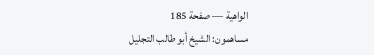الواهية — صفحة 185
مساهمون: الشيخ أبو طالب التجليل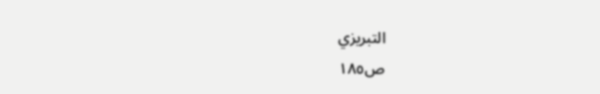التبريزي
ص١٨٥